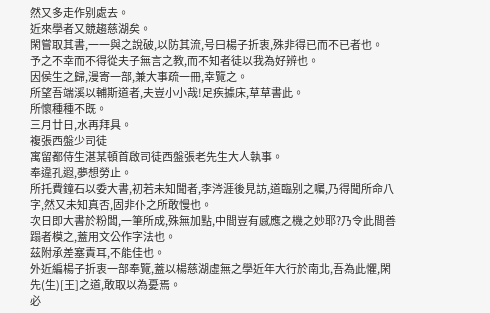然又多走作别處去。
近來學者又競趨慈湖矣。
閑嘗取其書,一一與之說破,以防其流,号曰楊子折衷,殊非得已而不已者也。
予之不幸而不得從夫子無言之教,而不知者徒以我為好辨也。
因侯生之歸,漫寄一部,兼大事疏一冊,幸覽之。
所望吾端溪以輔斯道者,夫豈小小哉!足疾據床,草草書此。
所懷種種不既。
三月廿日,水再拜具。
複張西盤少司徒
寓留都侍生湛某頓首啟司徒西盤張老先生大人執事。
奉違孔遐,夢想勞止。
所托費鐘石以委大書,初若未知聞者,李涔涯後見訪,道臨别之囑,乃得聞所命八字,然又未知真否,固非仆之所敢慢也。
次日即大書於粉闆,一筆所成,殊無加點,中間豈有感應之機之妙耶?乃令此間善蹋者模之,蓋用文公作字法也。
茲附承差塞責耳,不能佳也。
外近編楊子折衷一部奉覽,蓋以楊慈湖虛無之學近年大行於南北,吾為此懼,閑先(生)[王]之道,敢取以為憂焉。
必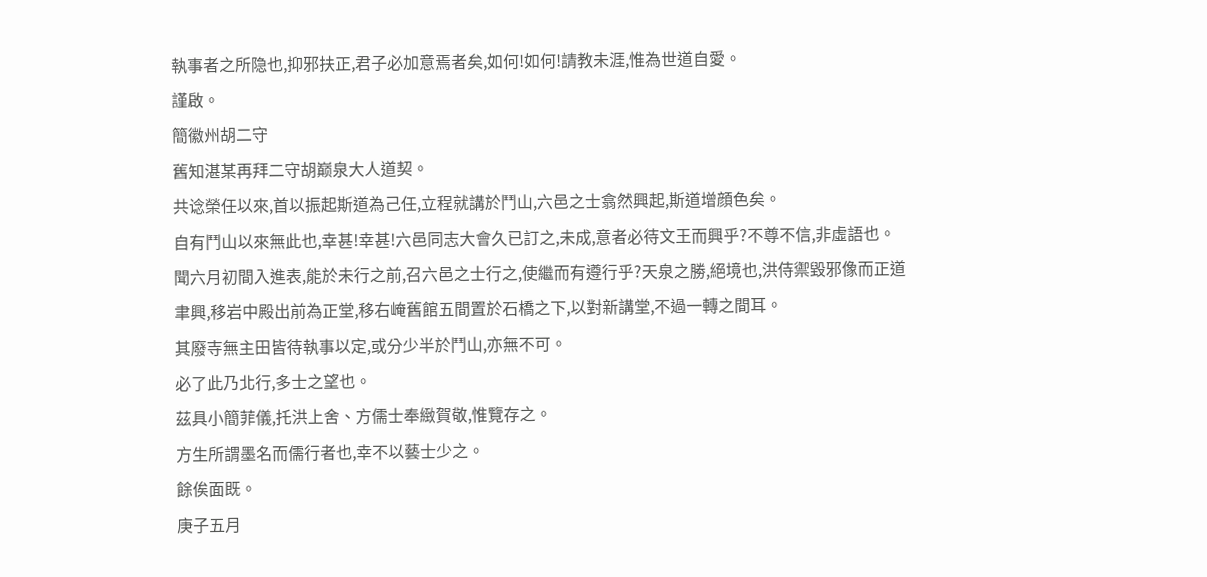執事者之所隐也,抑邪扶正,君子必加意焉者矣,如何!如何!請教未涯,惟為世道自愛。
謹啟。
簡徽州胡二守
舊知湛某再拜二守胡巅泉大人道契。
共谂榮任以來,首以振起斯道為己任,立程就講於鬥山,六邑之士翕然興起,斯道增顔色矣。
自有鬥山以來無此也,幸甚!幸甚!六邑同志大會久已訂之,未成,意者必待文王而興乎?不尊不信,非虛語也。
聞六月初間入進表,能於未行之前,召六邑之士行之,使繼而有遵行乎?天泉之勝,絕境也,洪侍禦毀邪像而正道聿興,移岩中殿出前為正堂,移右崦舊館五間置於石橋之下,以對新講堂,不過一轉之間耳。
其廢寺無主田皆待執事以定,或分少半於鬥山,亦無不可。
必了此乃北行,多士之望也。
茲具小簡菲儀,托洪上舍、方儒士奉緻賀敬,惟覽存之。
方生所謂墨名而儒行者也,幸不以藝士少之。
餘俟面既。
庚子五月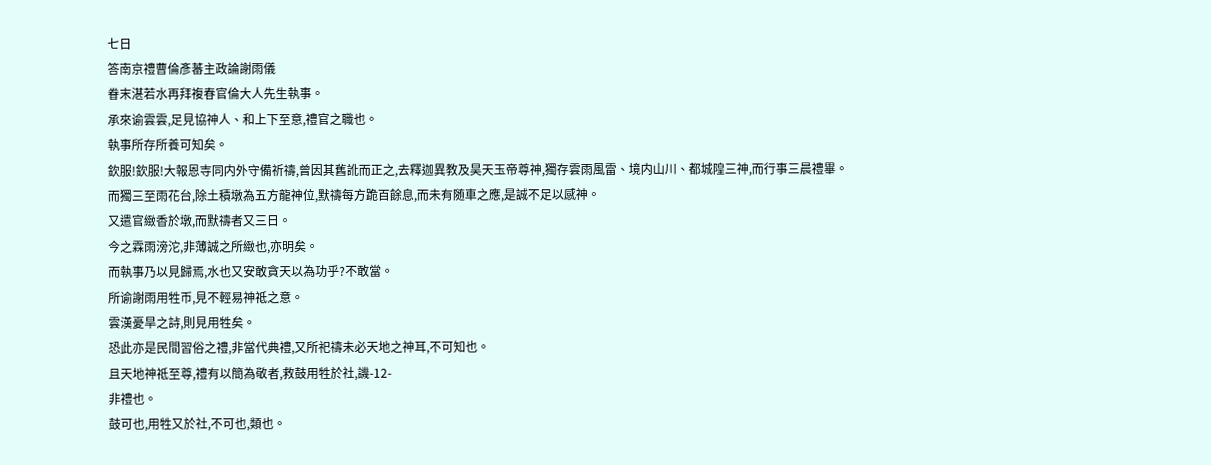七日
答南京禮曹倫彥蕃主政論謝雨儀
眷末湛若水再拜複春官倫大人先生執事。
承來谕雲雲,足見協神人、和上下至意,禮官之職也。
執事所存所養可知矣。
欽服!欽服!大報恩寺同内外守備祈禱,曾因其舊訛而正之,去釋迦異教及昊天玉帝尊神,獨存雲雨風雷、境内山川、都城隍三神,而行事三晨禮畢。
而獨三至雨花台,除土積墩為五方龍神位,默禱每方跪百餘息,而未有随車之應,是誠不足以感神。
又遣官緻香於墩,而默禱者又三日。
今之霖雨滂沱,非薄誠之所緻也,亦明矣。
而執事乃以見歸焉,水也又安敢貪天以為功乎?不敢當。
所谕謝雨用牲币,見不輕易神祗之意。
雲漢憂旱之詩,則見用牲矣。
恐此亦是民間習俗之禮,非當代典禮,又所祀禱未必天地之神耳,不可知也。
且天地神祗至尊,禮有以簡為敬者,救鼓用牲於社,譏-12-
非禮也。
鼓可也,用牲又於社,不可也,類也。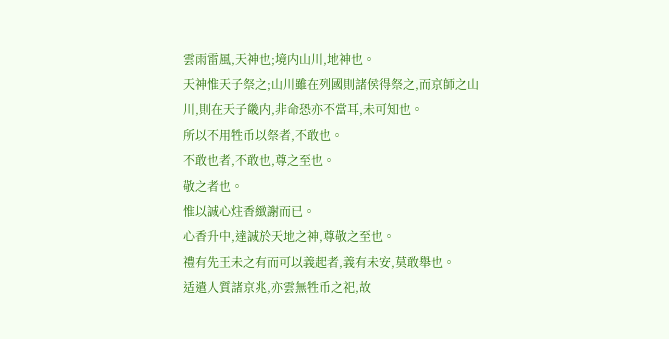雲雨雷風,天神也;境内山川,地神也。
天神惟天子祭之;山川雖在列國則諸侯得祭之,而京師之山川,則在天子畿内,非命恐亦不當耳,未可知也。
所以不用牲币以祭者,不敢也。
不敢也者,不敢也,尊之至也。
敬之者也。
惟以誠心炷香緻謝而已。
心香升中,達誠於天地之神,尊敬之至也。
禮有先王未之有而可以義起者,義有未安,莫敢舉也。
适遣人質諸京兆,亦雲無牲币之祀,故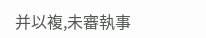并以複,未審執事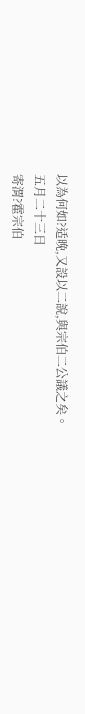以為何如?适晚,又設以二說,與宗伯二公議之矣。
五月二十三日
寄渭?霍宗伯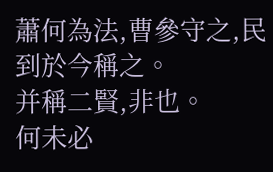蕭何為法,曹參守之,民到於今稱之。
并稱二賢,非也。
何未必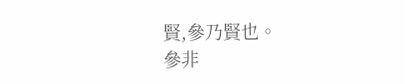賢,參乃賢也。
參非